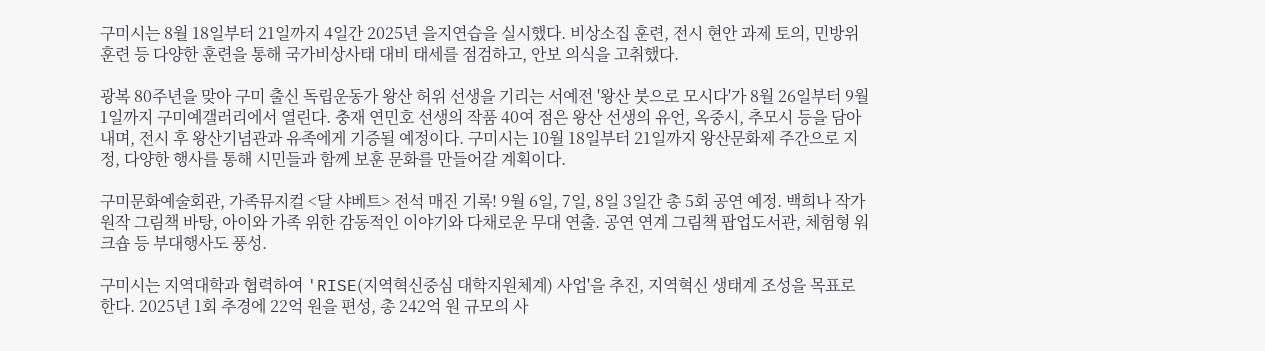구미시는 8월 18일부터 21일까지 4일간 2025년 을지연습을 실시했다. 비상소집 훈련, 전시 현안 과제 토의, 민방위 훈련 등 다양한 훈련을 통해 국가비상사태 대비 태세를 점검하고, 안보 의식을 고취했다.

광복 80주년을 맞아 구미 출신 독립운동가 왕산 허위 선생을 기리는 서예전 '왕산 붓으로 모시다'가 8월 26일부터 9월 1일까지 구미예갤러리에서 열린다. 충재 연민호 선생의 작품 40여 점은 왕산 선생의 유언, 옥중시, 추모시 등을 담아내며, 전시 후 왕산기념관과 유족에게 기증될 예정이다. 구미시는 10월 18일부터 21일까지 왕산문화제 주간으로 지정, 다양한 행사를 통해 시민들과 함께 보훈 문화를 만들어갈 계획이다.

구미문화예술회관, 가족뮤지컬 <달 샤베트> 전석 매진 기록! 9월 6일, 7일, 8일 3일간 총 5회 공연 예정. 백희나 작가 원작 그림책 바탕, 아이와 가족 위한 감동적인 이야기와 다채로운 무대 연출. 공연 연계 그림책 팝업도서관, 체험형 워크숍 등 부대행사도 풍성.

구미시는 지역대학과 협력하여 'RISE(지역혁신중심 대학지원체계) 사업'을 추진, 지역혁신 생태계 조성을 목표로 한다. 2025년 1회 추경에 22억 원을 편성, 총 242억 원 규모의 사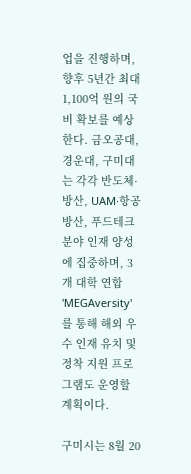업을 진행하며, 향후 5년간 최대 1,100억 원의 국비 확보를 예상한다. 금오공대, 경운대, 구미대는 각각 반도체·방산, UAM·항공방산, 푸드테크 분야 인재 양성에 집중하며, 3개 대학 연합 'MEGAversity'를 통해 해외 우수 인재 유치 및 정착 지원 프로그램도 운영할 계획이다.

구미시는 8월 20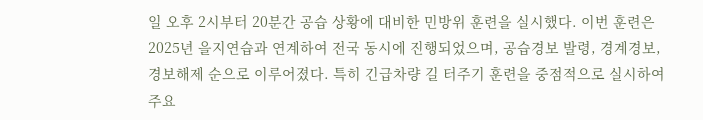일 오후 2시부터 20분간 공습 상황에 대비한 민방위 훈련을 실시했다. 이번 훈련은 2025년 을지연습과 연계하여 전국 동시에 진행되었으며, 공습경보 발령, 경계경보, 경보해제 순으로 이루어졌다. 특히 긴급차량 길 터주기 훈련을 중점적으로 실시하여 주요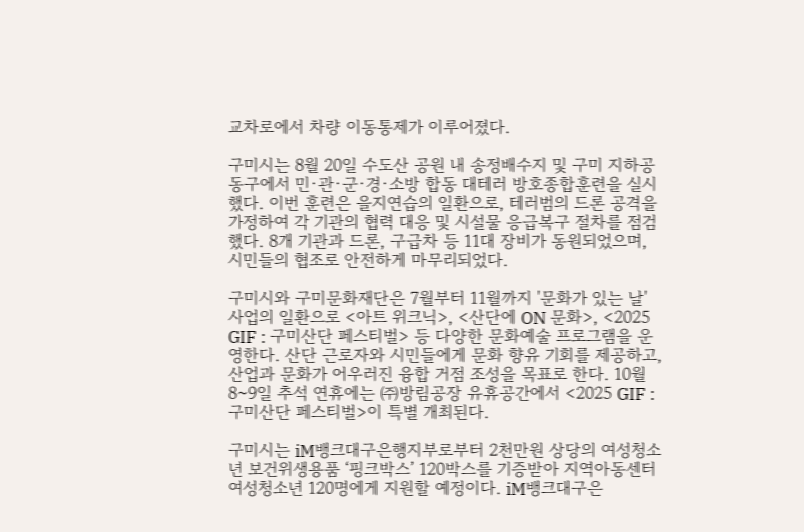교차로에서 차량 이동통제가 이루어졌다.

구미시는 8월 20일 수도산 공원 내 송정배수지 및 구미 지하공동구에서 민·관·군·경·소방 합동 대테러 방호종합훈련을 실시했다. 이번 훈련은 을지연습의 일환으로, 테러범의 드론 공격을 가정하여 각 기관의 협력 대응 및 시설물 응급복구 절차를 점검했다. 8개 기관과 드론, 구급차 등 11대 장비가 동원되었으며, 시민들의 협조로 안전하게 마무리되었다.

구미시와 구미문화재단은 7월부터 11월까지 '문화가 있는 날' 사업의 일환으로 <아트 위크닉>, <산단에 ON 문화>, <2025 GIF : 구미산단 페스티벌> 등 다양한 문화예술 프로그램을 운영한다. 산단 근로자와 시민들에게 문화 향유 기회를 제공하고, 산업과 문화가 어우러진 융합 거점 조성을 목표로 한다. 10월 8~9일 추석 연휴에는 ㈜방림공장 유휴공간에서 <2025 GIF : 구미산단 페스티벌>이 특별 개최된다.

구미시는 iM뱅크대구은행지부로부터 2천만원 상당의 여성청소년 보건위생용품 ‘핑크박스’ 120박스를 기증받아 지역아동센터 여성청소년 120명에게 지원할 예정이다. iM뱅크대구은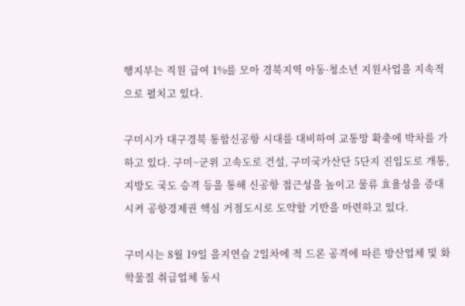행지부는 직원 급여 1%를 모아 경북지역 아동·청소년 지원사업을 지속적으로 펼치고 있다.

구미시가 대구경북 통합신공항 시대를 대비하여 교통망 확충에 박차를 가하고 있다. 구미~군위 고속도로 건설, 구미국가산단 5단지 진입도로 개통, 지방도 국도 승격 등을 통해 신공항 접근성을 높이고 물류 효율성을 증대시켜 공항경제권 핵심 거점도시로 도약할 기반을 마련하고 있다.

구미시는 8월 19일 을지연습 2일차에 적 드론 공격에 따른 방산업체 및 화학물질 취급업체 동시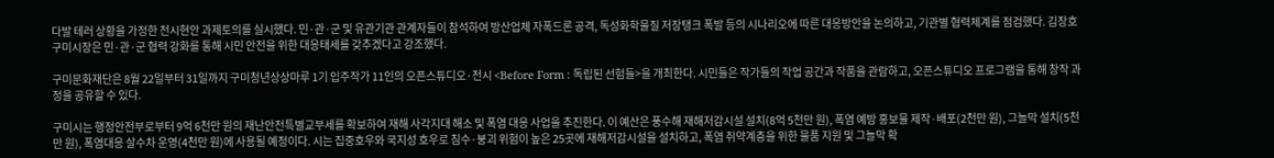다발 테러 상황을 가정한 전시현안 과제토의를 실시했다. 민·관·군 및 유관기관 관계자들이 참석하여 방산업체 자폭드론 공격, 독성화학물질 저장탱크 폭발 등의 시나리오에 따른 대응방안을 논의하고, 기관별 협력체계를 점검했다. 김장호 구미시장은 민·관·군 협력 강화를 통해 시민 안전을 위한 대응태세를 갖추겠다고 강조했다.

구미문화재단은 8월 22일부터 31일까지 구미청년상상마루 1기 입주작가 11인의 오픈스튜디오·전시 <Before Form : 독립된 선험들>을 개최한다. 시민들은 작가들의 작업 공간과 작품을 관람하고, 오픈스튜디오 프로그램을 통해 창작 과정을 공유할 수 있다.

구미시는 행정안전부로부터 9억 6천만 원의 재난안전특별교부세를 확보하여 재해 사각지대 해소 및 폭염 대응 사업을 추진한다. 이 예산은 풍수해 재해저감시설 설치(8억 5천만 원), 폭염 예방 홍보물 제작·배포(2천만 원), 그늘막 설치(5천만 원), 폭염대응 살수차 운영(4천만 원)에 사용될 예정이다. 시는 집중호우와 국지성 호우로 침수·붕괴 위험이 높은 25곳에 재해저감시설을 설치하고, 폭염 취약계층을 위한 물품 지원 및 그늘막 확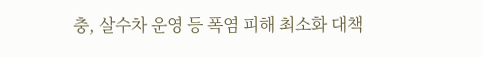충, 살수차 운영 등 폭염 피해 최소화 대책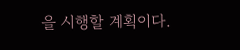을 시행할 계획이다.